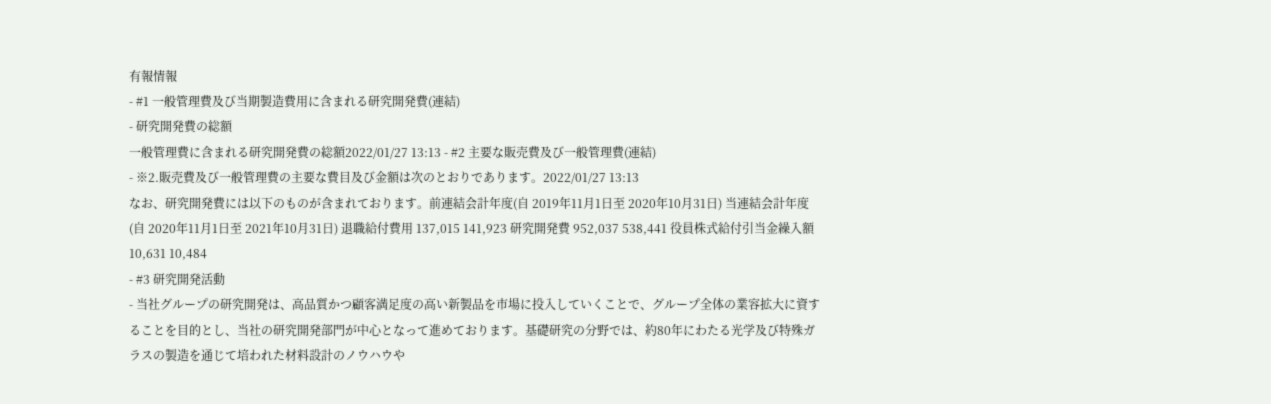有報情報
- #1 一般管理費及び当期製造費用に含まれる研究開発費(連結)
- 研究開発費の総額
一般管理費に含まれる研究開発費の総額2022/01/27 13:13 - #2 主要な販売費及び一般管理費(連結)
- ※2.販売費及び一般管理費の主要な費目及び金額は次のとおりであります。2022/01/27 13:13
なお、研究開発費には以下のものが含まれております。前連結会計年度(自 2019年11月1日至 2020年10月31日) 当連結会計年度(自 2020年11月1日至 2021年10月31日) 退職給付費用 137,015 141,923 研究開発費 952,037 538,441 役員株式給付引当金繰入額 10,631 10,484
- #3 研究開発活動
- 当社グループの研究開発は、高品質かつ顧客満足度の高い新製品を市場に投入していくことで、グループ全体の業容拡大に資することを目的とし、当社の研究開発部門が中心となって進めております。基礎研究の分野では、約80年にわたる光学及び特殊ガラスの製造を通じて培われた材料設計のノウハウや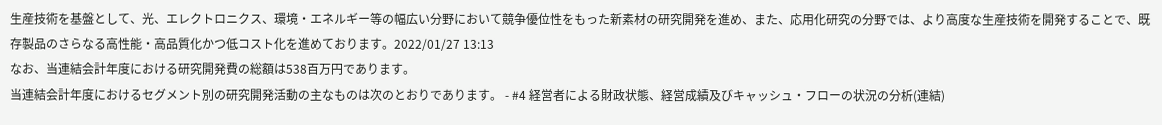生産技術を基盤として、光、エレクトロニクス、環境・エネルギー等の幅広い分野において競争優位性をもった新素材の研究開発を進め、また、応用化研究の分野では、より高度な生産技術を開発することで、既存製品のさらなる高性能・高品質化かつ低コスト化を進めております。2022/01/27 13:13
なお、当連結会計年度における研究開発費の総額は538百万円であります。
当連結会計年度におけるセグメント別の研究開発活動の主なものは次のとおりであります。 - #4 経営者による財政状態、経営成績及びキャッシュ・フローの状況の分析(連結)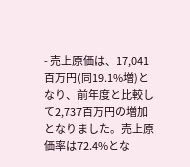- 売上原価は、17,041百万円(同19.1%増)となり、前年度と比較して2,737百万円の増加となりました。売上原価率は72.4%とな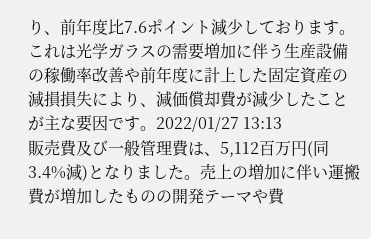り、前年度比7.6ポイント減少しております。これは光学ガラスの需要増加に伴う生産設備の稼働率改善や前年度に計上した固定資産の減損損失により、減価償却費が減少したことが主な要因です。2022/01/27 13:13
販売費及び一般管理費は、5,112百万円(同3.4%減)となりました。売上の増加に伴い運搬費が増加したものの開発テーマや費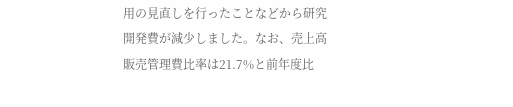用の見直しを行ったことなどから研究開発費が減少しました。なお、売上高販売管理費比率は21.7%と前年度比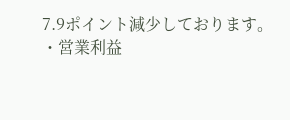7.9ポイント減少しております。
・営業利益